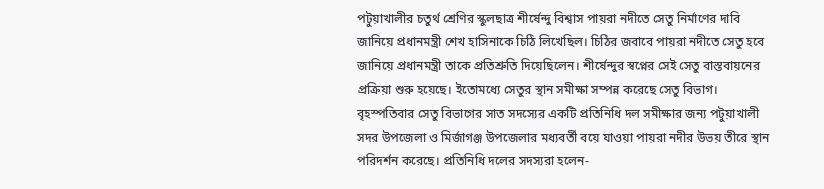পটুয়াখালীর চতুর্থ শ্রেণির স্কুলছাত্র শীর্ষেন্দু বিশ্বাস পায়রা নদীতে সেতু নির্মাণের দাবি জানিয়ে প্রধানমন্ত্রী শেখ হাসিনাকে চিঠি লিখেছিল। চিঠির জবাবে পায়রা নদীতে সেতু হবে জানিয়ে প্রধানমন্ত্রী তাকে প্রতিশ্রুতি দিয়েছিলেন। শীর্ষেন্দুর স্বপ্নের সেই সেতু বাস্তবায়নের প্রক্রিয়া শুরু হয়েছে। ইতোমধ্যে সেতুর স্থান সমীক্ষা সম্পন্ন করেছে সেতু বিভাগ।
বৃহস্পতিবার সেতু বিভাগের সাত সদস্যের একটি প্রতিনিধি দল সমীক্ষার জন্য পটুয়াখালী সদর উপজেলা ও মির্জাগঞ্জ উপজেলার মধ্যবর্তী বয়ে যাওয়া পায়রা নদীর উভয় তীরে স্থান পরিদর্শন করেছে। প্রতিনিধি দলের সদস্যরা হলেন-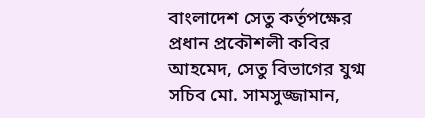বাংলাদেশ সেতু কর্তৃপক্ষের প্রধান প্রকৌশলী কবির আহমেদ, সেতু বিভাগের যুগ্ম সচিব মো. সামসুজ্জামান,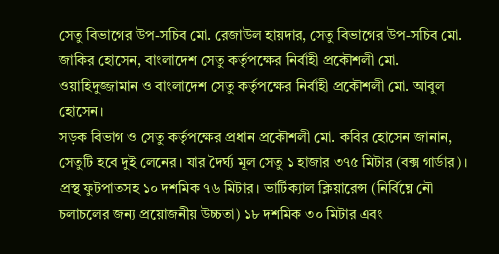সেতু বিভাগের উপ-সচিব মো. রেজাউল হায়দার, সেতু বিভাগের উপ-সচিব মো. জাকির হোসেন, বাংলাদেশ সেতু কর্তৃপক্ষের নির্বাহী প্রকৌশলী মো. ওয়াহিদুজ্জামান ও বাংলাদেশ সেতু কর্তৃপক্ষের নির্বাহী প্রকৌশলী মো. আবুল হোসেন।
সড়ক বিভাগ ও সেতু কর্তৃপক্ষের প্রধান প্রকৌশলী মো. কবির হোসেন জানান, সেতুটি হবে দুই লেনের। যার দৈর্ঘ্য মূল সেতু ১ হাজার ৩৭৫ মিটার (বক্স গার্ডার)। প্রস্থ ফুটপাতসহ ১০ দশমিক ৭৬ মিটার। ভার্টিক্যাল ক্লিয়ারেন্স (নির্বিঘ্নে নৌ চলাচলের জন্য প্রয়োজনীয় উচ্চতা) ১৮ দশমিক ৩০ মিটার এবং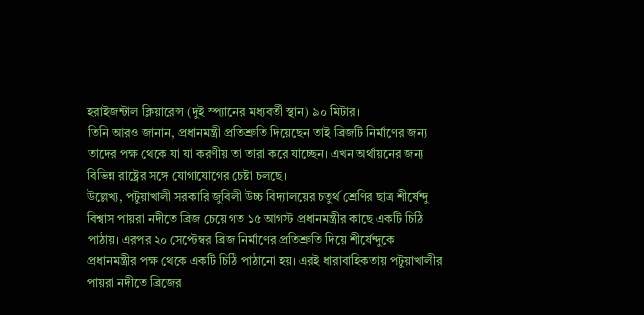হরাইজন্টাল ক্লিয়ারেন্স (দুই স্প্যানের মধ্যবর্তী স্থান) ৯০ মিটার।
তিনি আরও জানান, প্রধানমন্ত্রী প্রতিশ্রুতি দিয়েছেন তাই ব্রিজটি নির্মাণের জন্য তাদের পক্ষ থেকে যা যা করণীয় তা তারা করে যাচ্ছেন। এখন অর্থায়নের জন্য বিভিন্ন রাষ্ট্রের সঙ্গে যোগাযোগের চেষ্টা চলছে।
উল্লেখ্য, পটুয়াখালী সরকারি জুবিলী উচ্চ বিদ্যালয়ের চতুর্থ শ্রেণির ছাত্র শীর্ষেন্দু বিশ্বাস পায়রা নদীতে ব্রিজ চেয়ে গত ১৫ আগস্ট প্রধানমন্ত্রীর কাছে একটি চিঠি পাঠায়। এরপর ২০ সেপ্টেম্বর ব্রিজ নির্মাণের প্রতিশ্রুতি দিয়ে শীর্ষেন্দুকে প্রধানমন্ত্রীর পক্ষ থেকে একটি চিঠি পাঠানো হয়। এরই ধারাবাহিকতায় পটুয়াখালীর পায়রা নদীতে ব্রিজের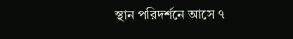স্থান পরিদর্শনে আসে ৭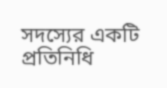সদস্যের একটি প্রতিনিধি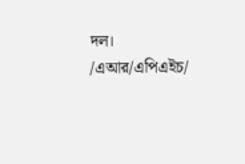দল।
/এআর/এপিএইচ/